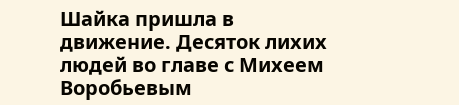Шайка пришла в движение. Десяток лихих людей во главе с Михеем Воробьевым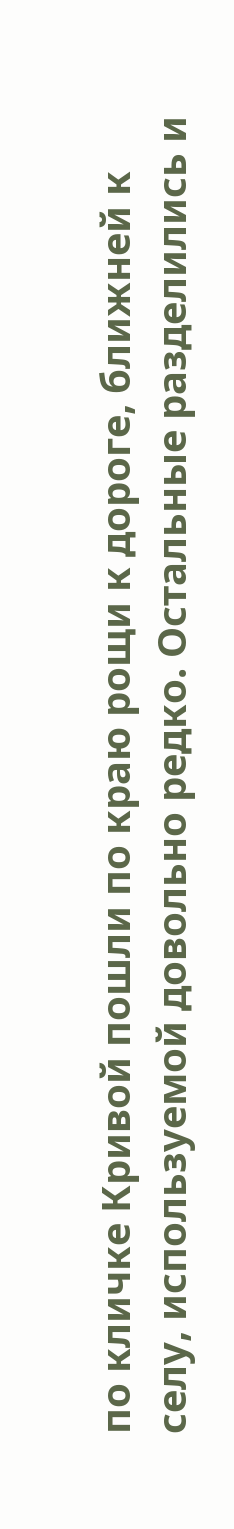по кличке Кривой пошли по краю рощи к дороге, ближней к селу, используемой довольно редко. Остальные разделились и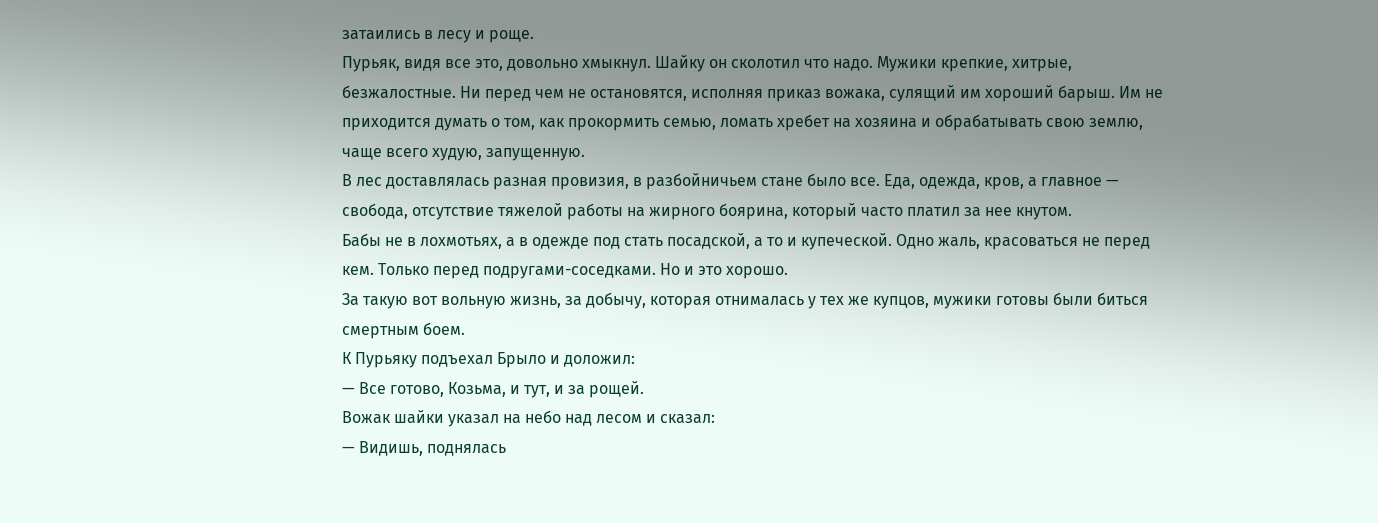затаились в лесу и роще.
Пурьяк, видя все это, довольно хмыкнул. Шайку он сколотил что надо. Мужики крепкие, хитрые, безжалостные. Ни перед чем не остановятся, исполняя приказ вожака, сулящий им хороший барыш. Им не приходится думать о том, как прокормить семью, ломать хребет на хозяина и обрабатывать свою землю, чаще всего худую, запущенную.
В лес доставлялась разная провизия, в разбойничьем стане было все. Еда, одежда, кров, а главное — свобода, отсутствие тяжелой работы на жирного боярина, который часто платил за нее кнутом.
Бабы не в лохмотьях, а в одежде под стать посадской, а то и купеческой. Одно жаль, красоваться не перед кем. Только перед подругами-соседками. Но и это хорошо.
За такую вот вольную жизнь, за добычу, которая отнималась у тех же купцов, мужики готовы были биться смертным боем.
К Пурьяку подъехал Брыло и доложил:
— Все готово, Козьма, и тут, и за рощей.
Вожак шайки указал на небо над лесом и сказал:
— Видишь, поднялась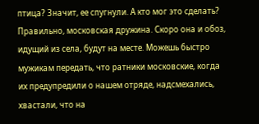птица? Значит, ее спугнули. А кто мог это сделать? Правильно, московская дружина. Скоро она и обоз, идущий из села, будут на месте. Можешь быстро мужикам передать, что ратники московские, когда их предупредили о нашем отряде, надсмехались, хвастали, что на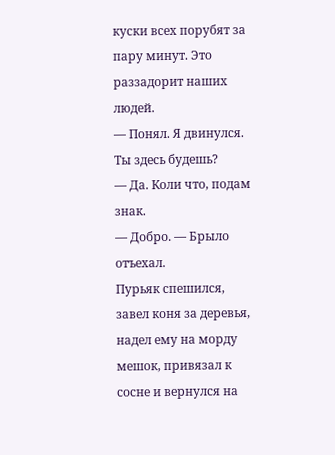куски всех порубят за пару минут. Это раззадорит наших людей.
— Понял. Я двинулся. Ты здесь будешь?
— Да. Коли что, подам знак.
— Добро. — Брыло отъехал.
Пурьяк спешился, завел коня за деревья, надел ему на морду мешок, привязал к сосне и вернулся на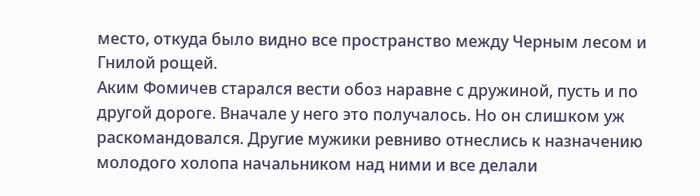место, откуда было видно все пространство между Черным лесом и Гнилой рощей.
Аким Фомичев старался вести обоз наравне с дружиной, пусть и по другой дороге. Вначале у него это получалось. Но он слишком уж раскомандовался. Другие мужики ревниво отнеслись к назначению молодого холопа начальником над ними и все делали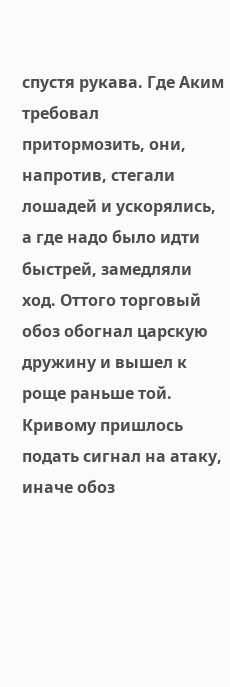спустя рукава. Где Аким требовал притормозить, они, напротив, стегали лошадей и ускорялись, а где надо было идти быстрей, замедляли ход. Оттого торговый обоз обогнал царскую дружину и вышел к роще раньше той.
Кривому пришлось подать сигнал на атаку, иначе обоз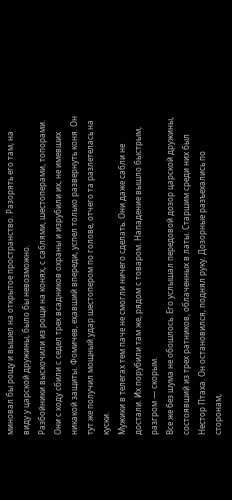миновал бы рощу и вышел на открытое пространство. Разорять его там, на виду у царской дружины, было бы невозможно.
Разбойники выскочили из рощи на конях, с саблями, шестоперами, топорами. Они с ходу сбили с седел трех всадников охраны и изрубили их, не имевших никакой защиты. Фомичев, ехавший впереди, успел только развернуть коня. Он тут же получил мощный удар шестопером по голове, отчего та разлетелась на куски.
Мужики в телегах тем паче не смогли ничего сделать. Они даже сабли не достали. Их порубили там же, рядом с товаром. Нападение вышло быстрым, разгром — скорым.
Все же без шума не обошлось. Его услышал передовой дозор царской дружины, состоявший из трех ратников, облаченных в латы. Старшим среди них был Нестор Птаха. Он остановился, поднял руку. Дозорные разъехались по сторонам,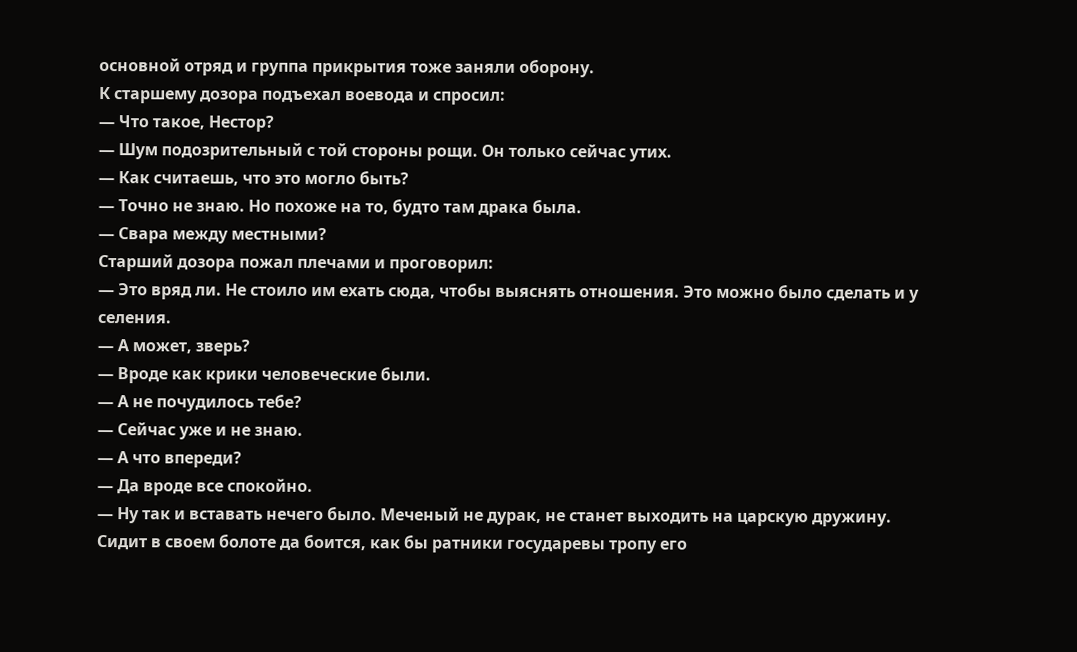основной отряд и группа прикрытия тоже заняли оборону.
К старшему дозора подъехал воевода и спросил:
— Что такое, Нестор?
— Шум подозрительный с той стороны рощи. Он только сейчас утих.
— Как считаешь, что это могло быть?
— Точно не знаю. Но похоже на то, будто там драка была.
— Свара между местными?
Старший дозора пожал плечами и проговорил:
— Это вряд ли. Не стоило им ехать сюда, чтобы выяснять отношения. Это можно было сделать и у селения.
— А может, зверь?
— Вроде как крики человеческие были.
— А не почудилось тебе?
— Сейчас уже и не знаю.
— А что впереди?
— Да вроде все спокойно.
— Ну так и вставать нечего было. Меченый не дурак, не станет выходить на царскую дружину. Сидит в своем болоте да боится, как бы ратники государевы тропу его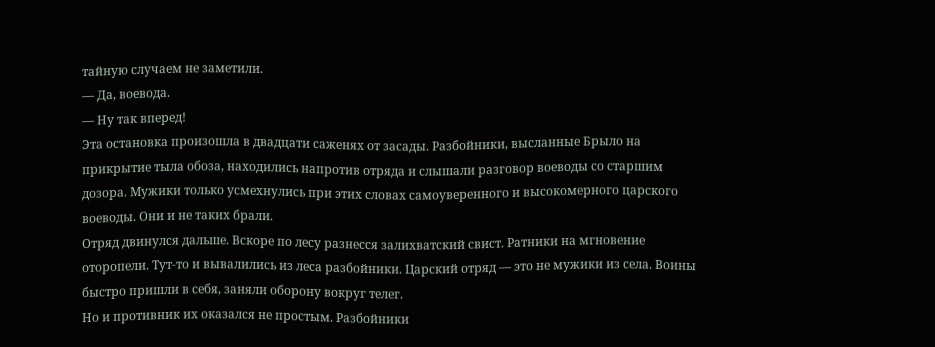тайную случаем не заметили.
— Да, воевода.
— Ну так вперед!
Эта остановка произошла в двадцати саженях от засады. Разбойники, высланные Брыло на прикрытие тыла обоза, находились напротив отряда и слышали разговор воеводы со старшим дозора. Мужики только усмехнулись при этих словах самоуверенного и высокомерного царского воеводы. Они и не таких брали.
Отряд двинулся дальше. Вскоре по лесу разнесся залихватский свист. Ратники на мгновение оторопели. Тут-то и вывалились из леса разбойники. Царский отряд — это не мужики из села. Воины быстро пришли в себя, заняли оборону вокруг телег.
Но и противник их оказался не простым. Разбойники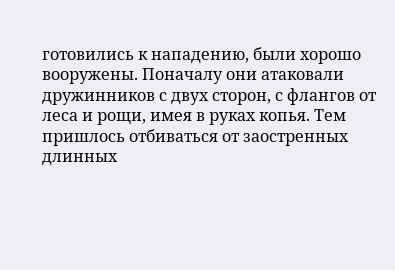готовились к нападению, были хорошо вооружены. Поначалу они атаковали дружинников с двух сторон, с флангов от леса и рощи, имея в руках копья. Тем пришлось отбиваться от заостренных длинных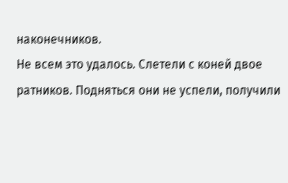наконечников.
Не всем это удалось. Слетели с коней двое ратников. Подняться они не успели, получили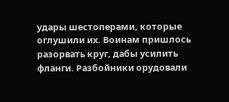удары шестоперами, которые оглушили их. Воинам пришлось разорвать круг, дабы усилить фланги. Разбойники орудовали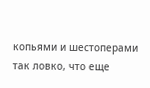копьями и шестоперами так ловко, что еще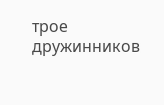трое дружинников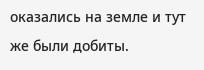оказались на земле и тут же были добиты.